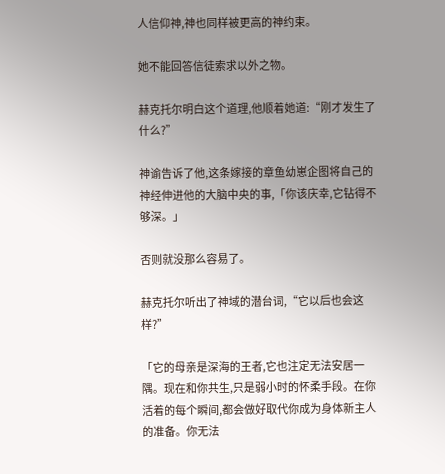人信仰神,神也同样被更高的神约束。

她不能回答信徒索求以外之物。

赫克托尔明白这个道理,他顺着她道:“刚才发生了什么?”

神谕告诉了他,这条嫁接的章鱼幼崽企图将自己的神经伸进他的大脑中央的事,「你该庆幸,它钻得不够深。」

否则就没那么容易了。

赫克托尔听出了神域的潜台词,“它以后也会这样?”

「它的母亲是深海的王者,它也注定无法安居一隅。现在和你共生,只是弱小时的怀柔手段。在你活着的每个瞬间,都会做好取代你成为身体新主人的准备。你无法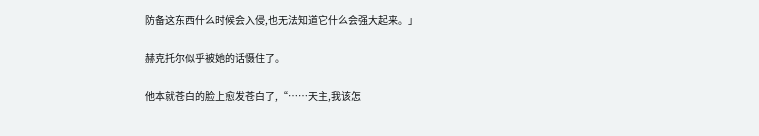防备这东西什么时候会入侵,也无法知道它什么会强大起来。」

赫克托尔似乎被她的话慑住了。

他本就苍白的脸上愈发苍白了,“……天主,我该怎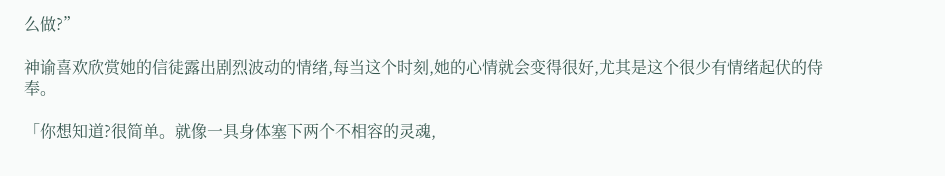么做?”

神谕喜欢欣赏她的信徒露出剧烈波动的情绪,每当这个时刻,她的心情就会变得很好,尤其是这个很少有情绪起伏的侍奉。

「你想知道?很简单。就像一具身体塞下两个不相容的灵魂,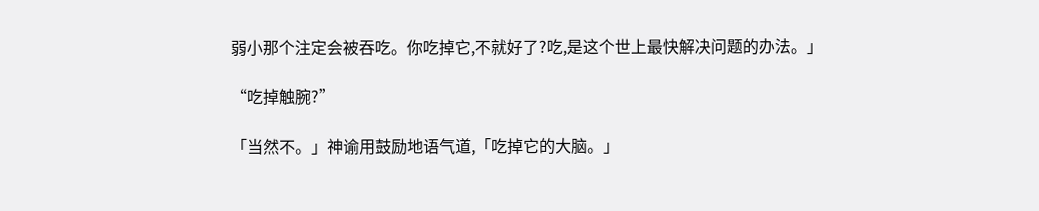弱小那个注定会被吞吃。你吃掉它,不就好了?吃,是这个世上最快解决问题的办法。」

“吃掉触腕?”

「当然不。」神谕用鼓励地语气道,「吃掉它的大脑。」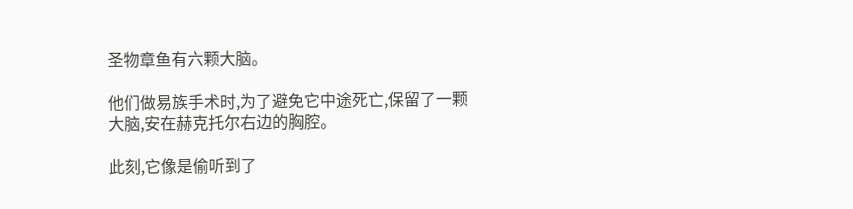圣物章鱼有六颗大脑。

他们做易族手术时,为了避免它中途死亡,保留了一颗大脑,安在赫克托尔右边的胸腔。

此刻,它像是偷听到了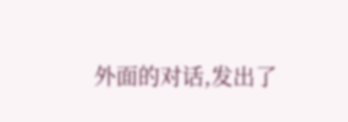外面的对话,发出了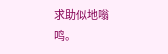求助似地嗡鸣。